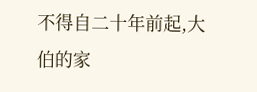不得自二十年前起,大伯的家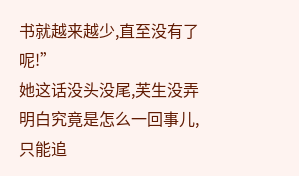书就越来越少,直至没有了呢!”
她这话没头没尾,芙生没弄明白究竟是怎么一回事儿,只能追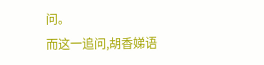问。
而这一追问,胡香娣语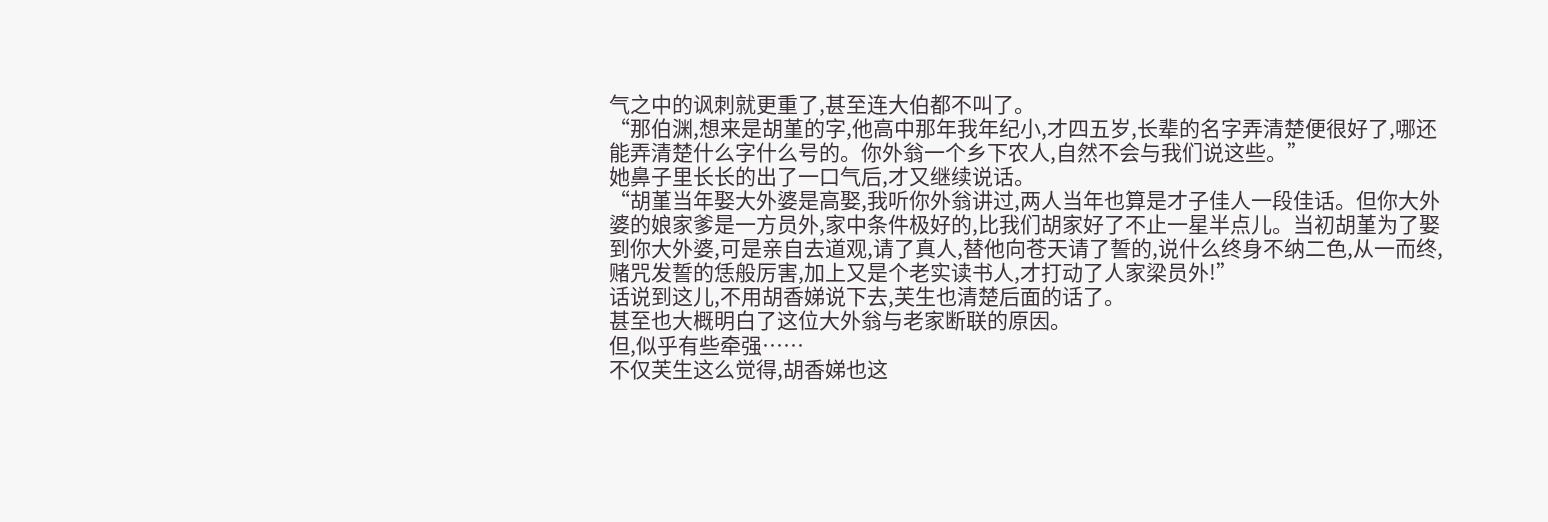气之中的讽刺就更重了,甚至连大伯都不叫了。
“那伯渊,想来是胡堇的字,他高中那年我年纪小,才四五岁,长辈的名字弄清楚便很好了,哪还能弄清楚什么字什么号的。你外翁一个乡下农人,自然不会与我们说这些。”
她鼻子里长长的出了一口气后,才又继续说话。
“胡堇当年娶大外婆是高娶,我听你外翁讲过,两人当年也算是才子佳人一段佳话。但你大外婆的娘家爹是一方员外,家中条件极好的,比我们胡家好了不止一星半点儿。当初胡堇为了娶到你大外婆,可是亲自去道观,请了真人,替他向苍天请了誓的,说什么终身不纳二色,从一而终,赌咒发誓的恁般厉害,加上又是个老实读书人,才打动了人家梁员外!”
话说到这儿,不用胡香娣说下去,芙生也清楚后面的话了。
甚至也大概明白了这位大外翁与老家断联的原因。
但,似乎有些牵强……
不仅芙生这么觉得,胡香娣也这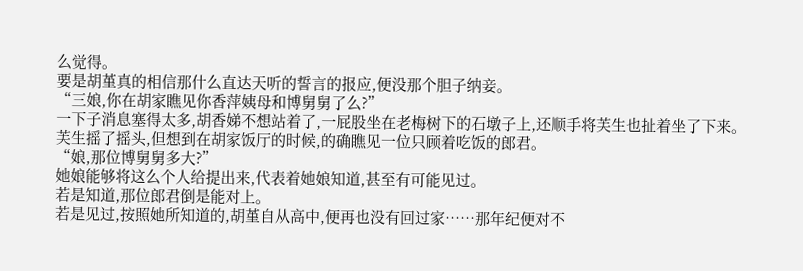么觉得。
要是胡堇真的相信那什么直达天听的誓言的报应,便没那个胆子纳妾。
“三娘,你在胡家瞧见你香萍姨母和博舅舅了么?”
一下子消息塞得太多,胡香娣不想站着了,一屁股坐在老梅树下的石墩子上,还顺手将芙生也扯着坐了下来。
芙生摇了摇头,但想到在胡家饭厅的时候,的确瞧见一位只顾着吃饭的郎君。
“娘,那位博舅舅多大?”
她娘能够将这么个人给提出来,代表着她娘知道,甚至有可能见过。
若是知道,那位郎君倒是能对上。
若是见过,按照她所知道的,胡堇自从高中,便再也没有回过家……那年纪便对不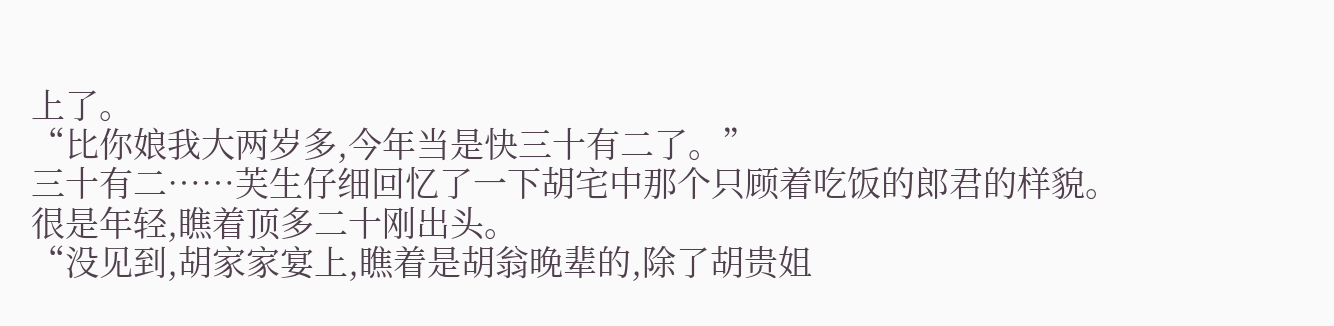上了。
“比你娘我大两岁多,今年当是快三十有二了。”
三十有二……芙生仔细回忆了一下胡宅中那个只顾着吃饭的郎君的样貌。
很是年轻,瞧着顶多二十刚出头。
“没见到,胡家家宴上,瞧着是胡翁晚辈的,除了胡贵姐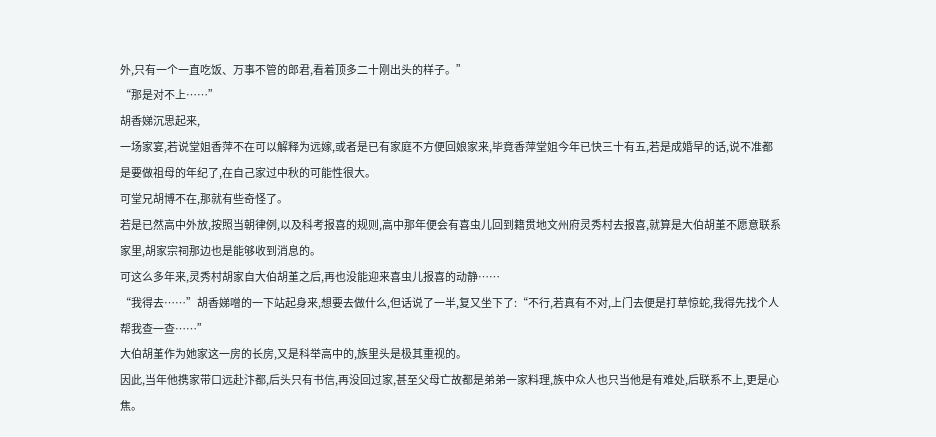外,只有一个一直吃饭、万事不管的郎君,看着顶多二十刚出头的样子。”
“那是对不上……”
胡香娣沉思起来,
一场家宴,若说堂姐香萍不在可以解释为远嫁,或者是已有家庭不方便回娘家来,毕竟香萍堂姐今年已快三十有五,若是成婚早的话,说不准都是要做祖母的年纪了,在自己家过中秋的可能性很大。
可堂兄胡博不在,那就有些奇怪了。
若是已然高中外放,按照当朝律例,以及科考报喜的规则,高中那年便会有喜虫儿回到籍贯地文州府灵秀村去报喜,就算是大伯胡堇不愿意联系家里,胡家宗祠那边也是能够收到消息的。
可这么多年来,灵秀村胡家自大伯胡堇之后,再也没能迎来喜虫儿报喜的动静……
“我得去……”胡香娣噌的一下站起身来,想要去做什么,但话说了一半,复又坐下了:“不行,若真有不对,上门去便是打草惊蛇,我得先找个人帮我查一查……”
大伯胡堇作为她家这一房的长房,又是科举高中的,族里头是极其重视的。
因此,当年他携家带口远赴汴都,后头只有书信,再没回过家,甚至父母亡故都是弟弟一家料理,族中众人也只当他是有难处,后联系不上,更是心焦。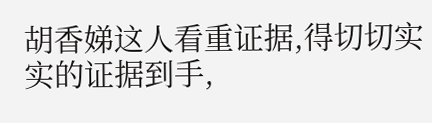胡香娣这人看重证据,得切切实实的证据到手,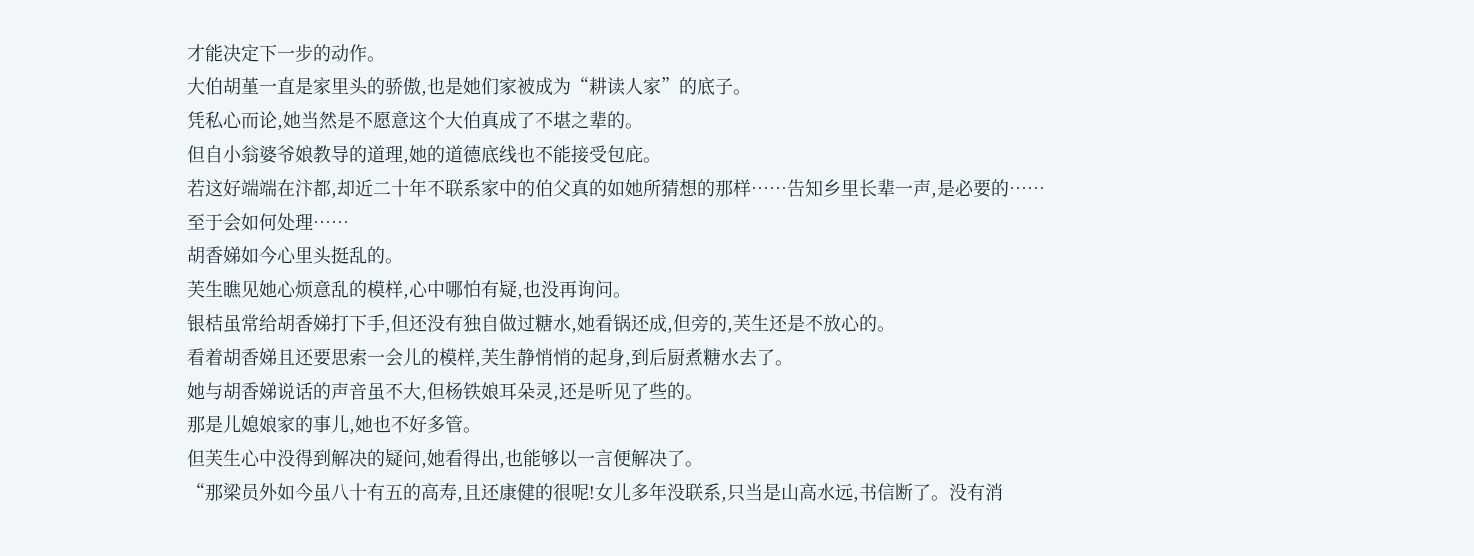才能决定下一步的动作。
大伯胡堇一直是家里头的骄傲,也是她们家被成为“耕读人家”的底子。
凭私心而论,她当然是不愿意这个大伯真成了不堪之辈的。
但自小翁婆爷娘教导的道理,她的道德底线也不能接受包庇。
若这好端端在汴都,却近二十年不联系家中的伯父真的如她所猜想的那样……告知乡里长辈一声,是必要的……
至于会如何处理……
胡香娣如今心里头挺乱的。
芙生瞧见她心烦意乱的模样,心中哪怕有疑,也没再询问。
银桔虽常给胡香娣打下手,但还没有独自做过糖水,她看锅还成,但旁的,芙生还是不放心的。
看着胡香娣且还要思索一会儿的模样,芙生静悄悄的起身,到后厨煮糖水去了。
她与胡香娣说话的声音虽不大,但杨铁娘耳朵灵,还是听见了些的。
那是儿媳娘家的事儿,她也不好多管。
但芙生心中没得到解决的疑问,她看得出,也能够以一言便解决了。
“那梁员外如今虽八十有五的高寿,且还康健的很呢!女儿多年没联系,只当是山高水远,书信断了。没有消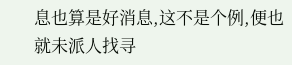息也算是好消息,这不是个例,便也就未派人找寻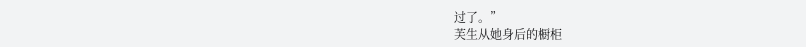过了。”
芙生从她身后的橱柜